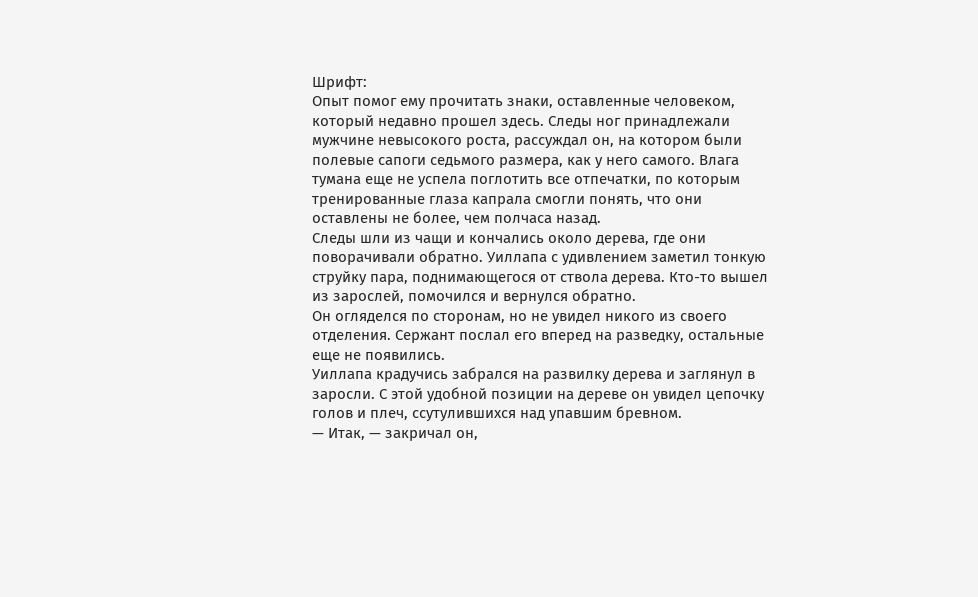Шрифт:
Опыт помог ему прочитать знаки, оставленные человеком, который недавно прошел здесь. Следы ног принадлежали мужчине невысокого роста, рассуждал он, на котором были полевые сапоги седьмого размера, как у него самого. Влага тумана еще не успела поглотить все отпечатки, по которым тренированные глаза капрала смогли понять, что они оставлены не более, чем полчаса назад.
Следы шли из чащи и кончались около дерева, где они поворачивали обратно. Уиллапа с удивлением заметил тонкую струйку пара, поднимающегося от ствола дерева. Кто-то вышел из зарослей, помочился и вернулся обратно.
Он огляделся по сторонам, но не увидел никого из своего отделения. Сержант послал его вперед на разведку, остальные еще не появились.
Уиллапа крадучись забрался на развилку дерева и заглянул в заросли. С этой удобной позиции на дереве он увидел цепочку голов и плеч, ссутулившихся над упавшим бревном.
— Итак, — закричал он,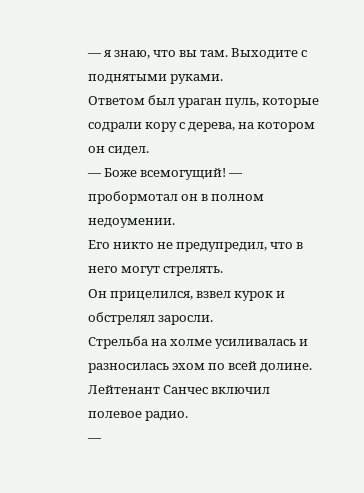— я знаю, что вы там. Выходите с поднятыми руками.
Ответом был ураган пуль, которые содрали кору с дерева, на котором он сидел.
— Боже всемогущий! — пробормотал он в полном недоумении.
Его никто не предупредил, что в него могут стрелять.
Он прицелился, взвел курок и обстрелял заросли.
Стрельба на холме усиливалась и разносилась эхом по всей долине. Лейтенант Санчес включил полевое радио.
—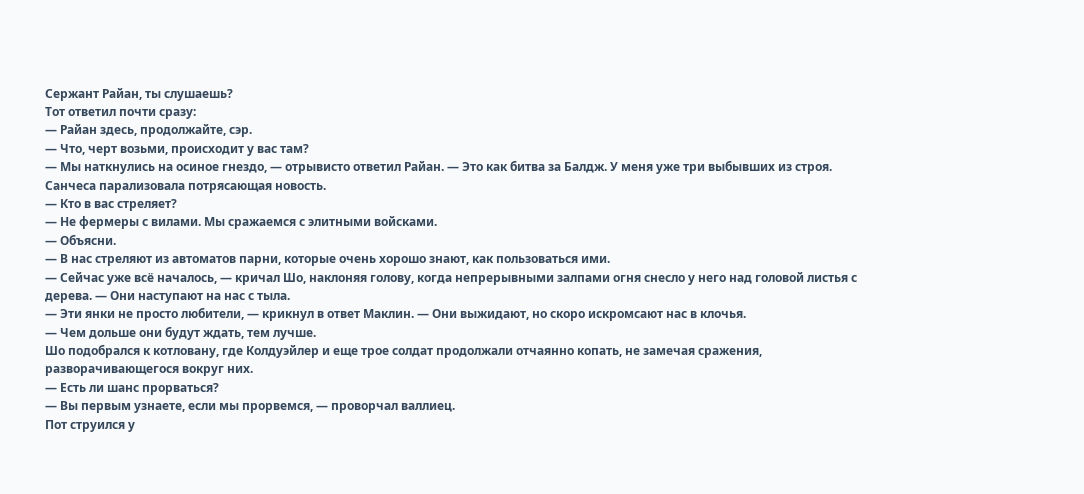Сержант Райан, ты слушаешь?
Тот ответил почти сразу:
— Райан здесь, продолжайте, сэр.
— Что, черт возьми, происходит у вас там?
— Мы наткнулись на осиное гнездо, — отрывисто ответил Райан. — Это как битва за Балдж. У меня уже три выбывших из строя.
Санчеса парализовала потрясающая новость.
— Кто в вас стреляет?
— Не фермеры с вилами. Мы сражаемся с элитными войсками.
— Объясни.
— В нас стреляют из автоматов парни, которые очень хорошо знают, как пользоваться ими.
— Сейчас уже всё началось, — кричал Шо, наклоняя голову, когда непрерывными залпами огня снесло у него над головой листья с дерева. — Они наступают на нас с тыла.
— Эти янки не просто любители, — крикнул в ответ Маклин. — Они выжидают, но скоро искромсают нас в клочья.
— Чем дольше они будут ждать, тем лучше.
Шо подобрался к котловану, где Колдуэйлер и еще трое солдат продолжали отчаянно копать, не замечая сражения, разворачивающегося вокруг них.
— Есть ли шанс прорваться?
— Вы первым узнаете, если мы прорвемся, — проворчал валлиец.
Пот струился у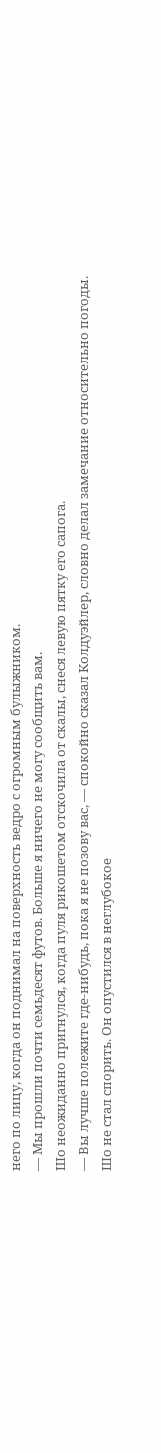него по лицу, когда он поднимал на поверхность ведро с огромным булыжником.
— Мы прошли почти семьдесят футов. Больше я ничего не могу сообщить вам.
Шо неожиданно пригнулся, когда пуля рикошетом отскочила от скалы, снеся левую пятку его сапога.
— Вы лучше полежите где-нибудь, пока я не позову вас, — спокойно сказал Колдуэйлер, словно делал замечание относительно погоды.
Шо не стал спорить. Он опустился в неглубокое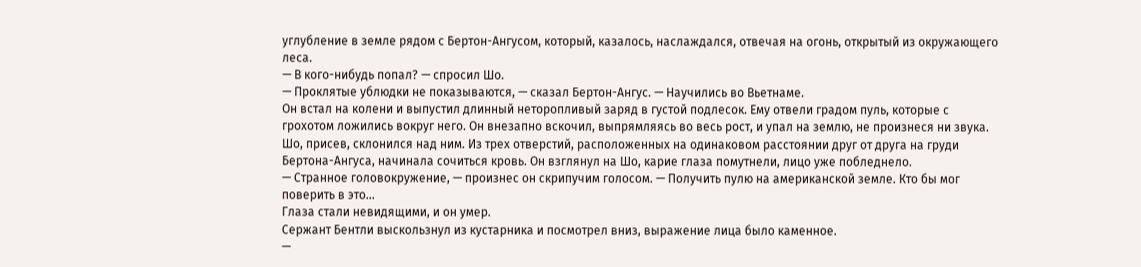углубление в земле рядом с Бертон-Ангусом, который, казалось, наслаждался, отвечая на огонь, открытый из окружающего леса.
— В кого-нибудь попал? — спросил Шо.
— Проклятые ублюдки не показываются, — сказал Бертон-Ангус. — Научились во Вьетнаме.
Он встал на колени и выпустил длинный неторопливый заряд в густой подлесок. Ему отвели градом пуль, которые с грохотом ложились вокруг него. Он внезапно вскочил, выпрямляясь во весь рост, и упал на землю, не произнеся ни звука.
Шо, присев, склонился над ним. Из трех отверстий, расположенных на одинаковом расстоянии друг от друга на груди Бертона-Ангуса, начинала сочиться кровь. Он взглянул на Шо, карие глаза помутнели, лицо уже побледнело.
— Странное головокружение, — произнес он скрипучим голосом. — Получить пулю на американской земле. Кто бы мог поверить в это…
Глаза стали невидящими, и он умер.
Сержант Бентли выскользнул из кустарника и посмотрел вниз, выражение лица было каменное.
—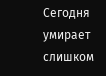Сегодня умирает слишком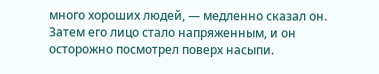много хороших людей, — медленно сказал он.
Затем его лицо стало напряженным, и он осторожно посмотрел поверх насыпи.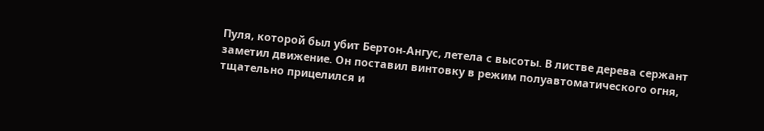Пуля, которой был убит Бертон-Ангус, летела с высоты. В листве дерева сержант заметил движение. Он поставил винтовку в режим полуавтоматического огня, тщательно прицелился и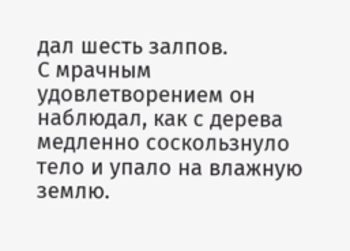дал шесть залпов.
С мрачным удовлетворением он наблюдал, как с дерева медленно соскользнуло тело и упало на влажную землю.